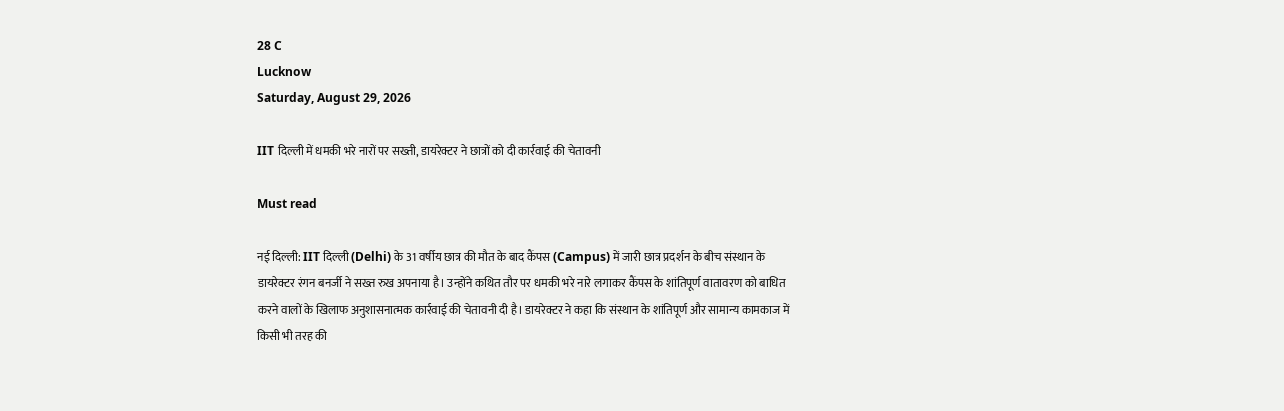28 C
Lucknow
Saturday, August 29, 2026

IIT दिल्ली में धमकी भरे नारों पर सख्ती, डायरेक्टर ने छात्रों को दी कार्रवाई की चेतावनी

Must read

नई दिल्ली: IIT दिल्ली (Delhi) के 31 वर्षीय छात्र की मौत के बाद कैंपस (Campus) में जारी छात्र प्रदर्शन के बीच संस्थान के डायरेक्टर रंगन बनर्जी ने सख्त रुख अपनाया है। उन्होंने कथित तौर पर धमकी भरे नारे लगाकर कैंपस के शांतिपूर्ण वातावरण को बाधित करने वालों के खिलाफ अनुशासनात्मक कार्रवाई की चेतावनी दी है। डायरेक्टर ने कहा कि संस्थान के शांतिपूर्ण और सामान्य कामकाज में किसी भी तरह की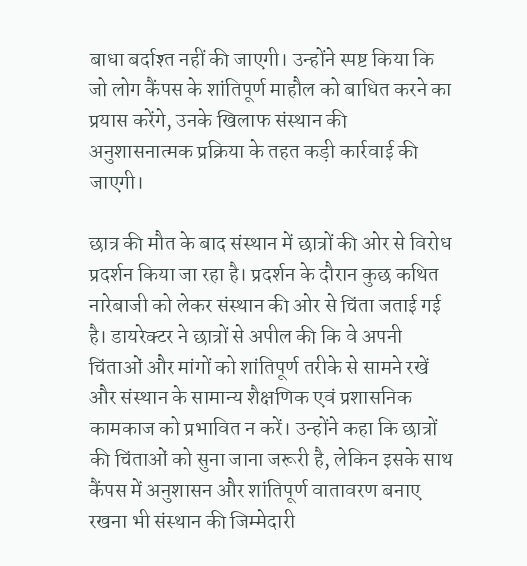बाधा बर्दाश्त नहीं की जाएगी। उन्होंने स्पष्ट किया कि जो लोग कैंपस के शांतिपूर्ण माहौल को बाधित करने का प्रयास करेंगे, उनके खिलाफ संस्थान की अनुशासनात्मक प्रक्रिया के तहत कड़ी कार्रवाई की जाएगी।

छात्र की मौत के बाद संस्थान में छात्रों की ओर से विरोध प्रदर्शन किया जा रहा है। प्रदर्शन के दौरान कुछ कथित नारेबाजी को लेकर संस्थान की ओर से चिंता जताई गई है। डायरेक्टर ने छात्रों से अपील की कि वे अपनी चिंताओं और मांगों को शांतिपूर्ण तरीके से सामने रखें और संस्थान के सामान्य शैक्षणिक एवं प्रशासनिक कामकाज को प्रभावित न करें। उन्होंने कहा कि छात्रों की चिंताओं को सुना जाना जरूरी है, लेकिन इसके साथ कैंपस में अनुशासन और शांतिपूर्ण वातावरण बनाए रखना भी संस्थान की जिम्मेदारी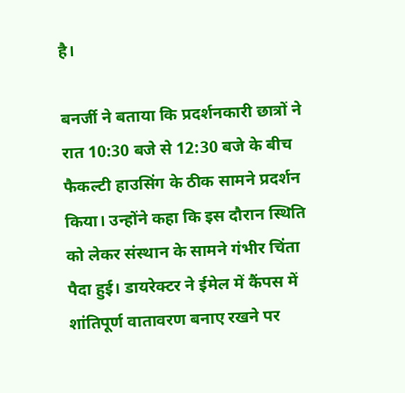है।

बनर्जी ने बताया कि प्रदर्शनकारी छात्रों ने रात 10:30 बजे से 12:30 बजे के बीच फैकल्टी हाउसिंग के ठीक सामने प्रदर्शन किया। उन्होंने कहा कि इस दौरान स्थिति को लेकर संस्थान के सामने गंभीर चिंता पैदा हुई। डायरेक्टर ने ईमेल में कैंपस में शांतिपूर्ण वातावरण बनाए रखने पर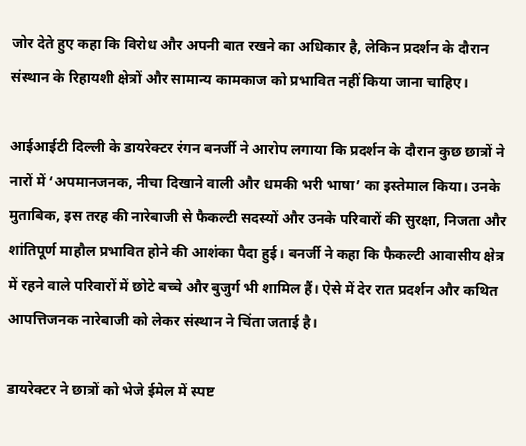जोर देते हुए कहा कि विरोध और अपनी बात रखने का अधिकार है, लेकिन प्रदर्शन के दौरान संस्थान के रिहायशी क्षेत्रों और सामान्य कामकाज को प्रभावित नहीं किया जाना चाहिए।

आईआईटी दिल्ली के डायरेक्टर रंगन बनर्जी ने आरोप लगाया कि प्रदर्शन के दौरान कुछ छात्रों ने नारों में ‘अपमानजनक, नीचा दिखाने वाली और धमकी भरी भाषा’ का इस्तेमाल किया। उनके मुताबिक, इस तरह की नारेबाजी से फैकल्टी सदस्यों और उनके परिवारों की सुरक्षा, निजता और शांतिपूर्ण माहौल प्रभावित होने की आशंका पैदा हुई। बनर्जी ने कहा कि फैकल्टी आवासीय क्षेत्र में रहने वाले परिवारों में छोटे बच्चे और बुजुर्ग भी शामिल हैं। ऐसे में देर रात प्रदर्शन और कथित आपत्तिजनक नारेबाजी को लेकर संस्थान ने चिंता जताई है।

डायरेक्टर ने छात्रों को भेजे ईमेल में स्पष्ट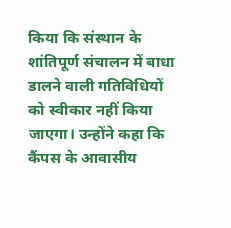किया कि संस्थान के शांतिपूर्ण संचालन में बाधा डालने वाली गतिविधियों को स्वीकार नहीं किया जाएगा। उन्होंने कहा कि कैंपस के आवासीय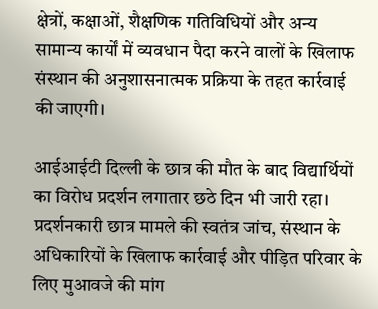क्षेत्रों, कक्षाओं, शैक्षणिक गतिविधियों और अन्य सामान्य कार्यों में व्यवधान पैदा करने वालों के खिलाफ संस्थान की अनुशासनात्मक प्रक्रिया के तहत कार्रवाई की जाएगी।

आईआईटी दिल्ली के छात्र की मौत के बाद विद्यार्थियों का विरोध प्रदर्शन लगातार छठे दिन भी जारी रहा। प्रदर्शनकारी छात्र मामले की स्वतंत्र जांच, संस्थान के अधिकारियों के खिलाफ कार्रवाई और पीड़ित परिवार के लिए मुआवजे की मांग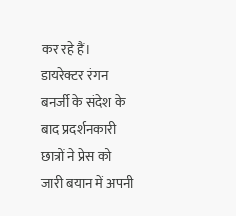कर रहे हैं। डायरेक्टर रंगन बनर्जी के संदेश के बाद प्रदर्शनकारी छात्रों ने प्रेस को जारी बयान में अपनी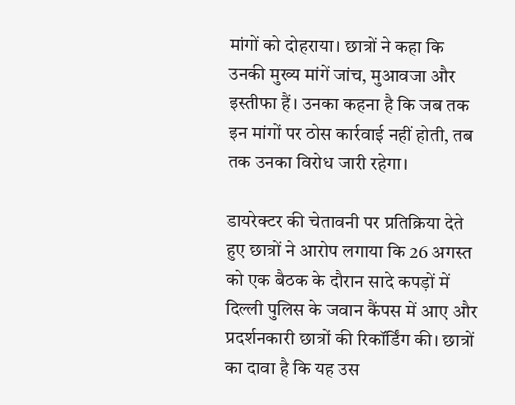मांगों को दोहराया। छात्रों ने कहा कि उनकी मुख्य मांगें जांच, मुआवजा और इस्तीफा हैं। उनका कहना है कि जब तक इन मांगों पर ठोस कार्रवाई नहीं होती, तब तक उनका विरोध जारी रहेगा।

डायरेक्टर की चेतावनी पर प्रतिक्रिया देते हुए छात्रों ने आरोप लगाया कि 26 अगस्त को एक बैठक के दौरान सादे कपड़ों में दिल्ली पुलिस के जवान कैंपस में आए और प्रदर्शनकारी छात्रों की रिकॉर्डिंग की। छात्रों का दावा है कि यह उस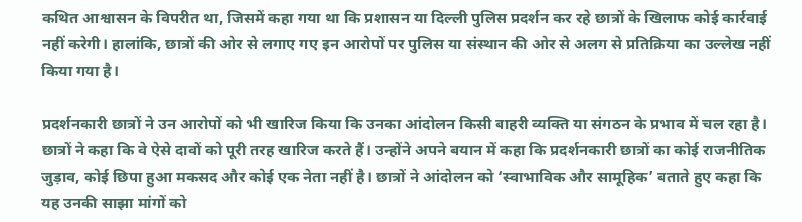कथित आश्वासन के विपरीत था, जिसमें कहा गया था कि प्रशासन या दिल्ली पुलिस प्रदर्शन कर रहे छात्रों के खिलाफ कोई कार्रवाई नहीं करेगी। हालांकि, छात्रों की ओर से लगाए गए इन आरोपों पर पुलिस या संस्थान की ओर से अलग से प्रतिक्रिया का उल्लेख नहीं किया गया है।

प्रदर्शनकारी छात्रों ने उन आरोपों को भी खारिज किया कि उनका आंदोलन किसी बाहरी व्यक्ति या संगठन के प्रभाव में चल रहा है। छात्रों ने कहा कि वे ऐसे दावों को पूरी तरह खारिज करते हैं। उन्होंने अपने बयान में कहा कि प्रदर्शनकारी छात्रों का कोई राजनीतिक जुड़ाव, कोई छिपा हुआ मकसद और कोई एक नेता नहीं है। छात्रों ने आंदोलन को ‘स्वाभाविक और सामूहिक’ बताते हुए कहा कि यह उनकी साझा मांगों को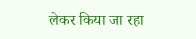लेकर किया जा रहा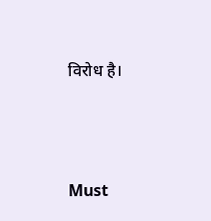विरोध है।





Must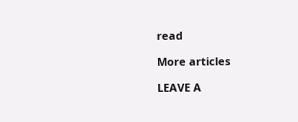read

More articles

LEAVE A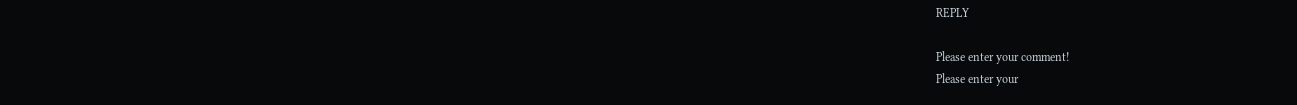REPLY

Please enter your comment!
Please enter your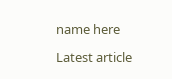name here

Latest article